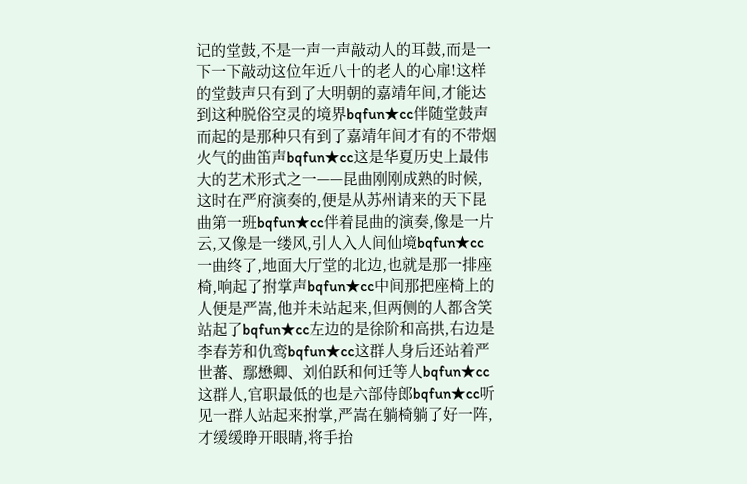记的堂鼓,不是一声一声敲动人的耳鼓,而是一下一下敲动这位年近八十的老人的心扉!这样的堂鼓声只有到了大明朝的嘉靖年间,才能达到这种脱俗空灵的境界bqfun★cc伴随堂鼓声而起的是那种只有到了嘉靖年间才有的不带烟火气的曲笛声bqfun★cc这是华夏历史上最伟大的艺术形式之一——昆曲刚刚成熟的时候,这时在严府演奏的,便是从苏州请来的天下昆曲第一班bqfun★cc伴着昆曲的演奏,像是一片云,又像是一缕风,引人入人间仙境bqfun★cc一曲终了,地面大厅堂的北边,也就是那一排座椅,响起了拊掌声bqfun★cc中间那把座椅上的人便是严嵩,他并未站起来,但两侧的人都含笑站起了bqfun★cc左边的是徐阶和高拱,右边是李春芳和仇鸾bqfun★cc这群人身后还站着严世蕃、鄢懋卿、刘伯跃和何迁等人bqfun★cc这群人,官职最低的也是六部侍郎bqfun★cc听见一群人站起来拊掌,严嵩在躺椅躺了好一阵,才缓缓睁开眼睛,将手抬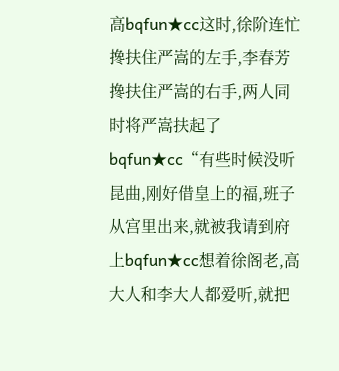高bqfun★cc这时,徐阶连忙搀扶住严嵩的左手,李春芳搀扶住严嵩的右手,两人同时将严嵩扶起了bqfun★cc“有些时候没听昆曲,刚好借皇上的福,班子从宫里出来,就被我请到府上bqfun★cc想着徐阁老,高大人和李大人都爱听,就把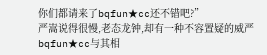你们都请来了bqfun★cc还不错吧?”
严嵩说得很慢,老态龙钟,却有一种不容置疑的威严bqfun★cc与其相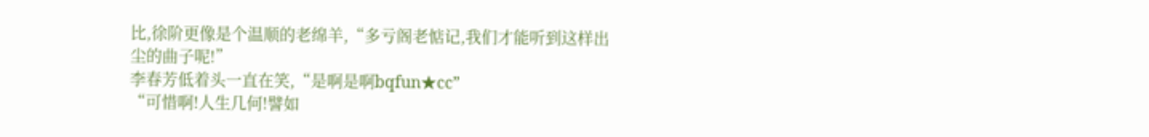比,徐阶更像是个温顺的老绵羊,“多亏阁老惦记,我们才能听到这样出尘的曲子呢!”
李春芳低着头一直在笑,“是啊是啊bqfun★cc”
“可惜啊!人生几何!譬如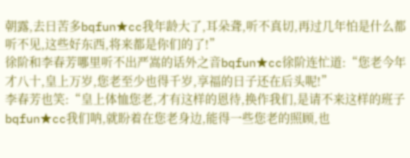朝露,去日苦多bqfun★cc我年龄大了,耳朵聋,听不真切,再过几年怕是什么都听不见,这些好东西,将来都是你们的了!”
徐阶和李春芳哪里听不出严嵩的话外之音bqfun★cc徐阶连忙道:“您老今年才八十,皇上万岁,您老至少也得千岁,享福的日子还在后头呢!”
李春芳也笑:“皇上体恤您老,才有这样的恩待,换作我们,是请不来这样的班子bqfun★cc我们呐,就盼着在您老身边,能得一些您老的照顾,也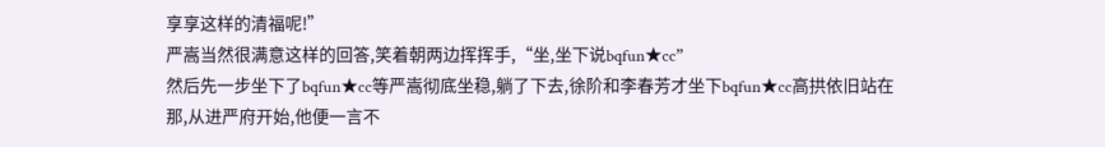享享这样的清福呢!”
严嵩当然很满意这样的回答,笑着朝两边挥挥手,“坐,坐下说bqfun★cc”
然后先一步坐下了bqfun★cc等严嵩彻底坐稳,躺了下去,徐阶和李春芳才坐下bqfun★cc高拱依旧站在那,从进严府开始,他便一言不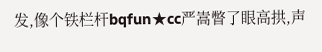发,像个铁栏杆bqfun★cc严嵩瞥了眼高拱,声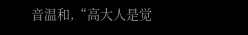音温和,“高大人是觉